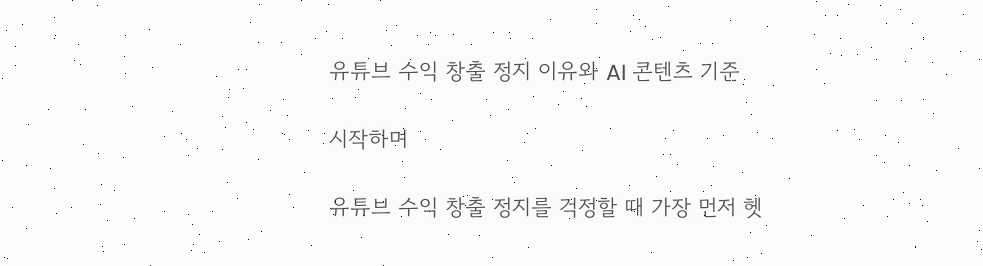유튜브 수익 창출 정지 이유와 AI 콘텐츠 기준

시작하며

유튜브 수익 창출 정지를 걱정할 때 가장 먼저 헷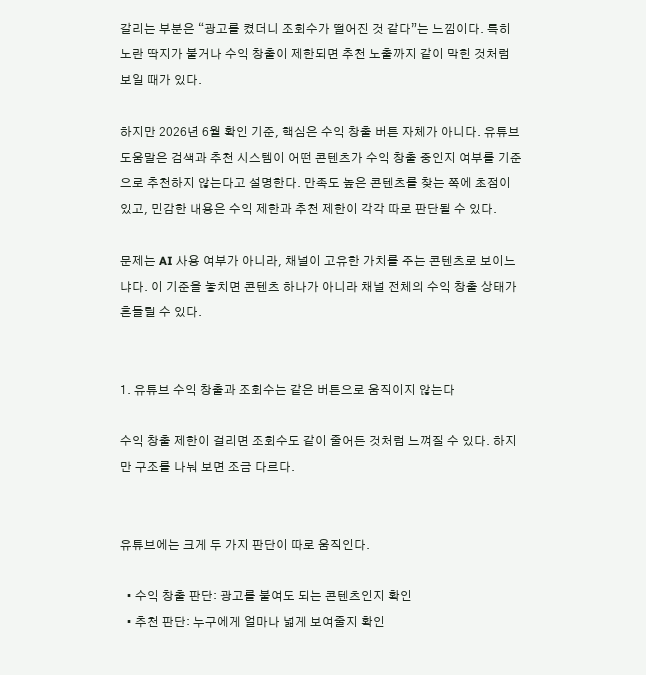갈리는 부분은 “광고를 켰더니 조회수가 떨어진 것 같다”는 느낌이다. 특히 노란 딱지가 붙거나 수익 창출이 제한되면 추천 노출까지 같이 막힌 것처럼 보일 때가 있다.

하지만 2026년 6월 확인 기준, 핵심은 수익 창출 버튼 자체가 아니다. 유튜브 도움말은 검색과 추천 시스템이 어떤 콘텐츠가 수익 창출 중인지 여부를 기준으로 추천하지 않는다고 설명한다. 만족도 높은 콘텐츠를 찾는 쪽에 초점이 있고, 민감한 내용은 수익 제한과 추천 제한이 각각 따로 판단될 수 있다.

문제는 AI 사용 여부가 아니라, 채널이 고유한 가치를 주는 콘텐츠로 보이느냐다. 이 기준을 놓치면 콘텐츠 하나가 아니라 채널 전체의 수익 창출 상태가 흔들릴 수 있다.


1. 유튜브 수익 창출과 조회수는 같은 버튼으로 움직이지 않는다

수익 창출 제한이 걸리면 조회수도 같이 줄어든 것처럼 느껴질 수 있다. 하지만 구조를 나눠 보면 조금 다르다.


유튜브에는 크게 두 가지 판단이 따로 움직인다.

  • 수익 창출 판단: 광고를 붙여도 되는 콘텐츠인지 확인
  • 추천 판단: 누구에게 얼마나 넓게 보여줄지 확인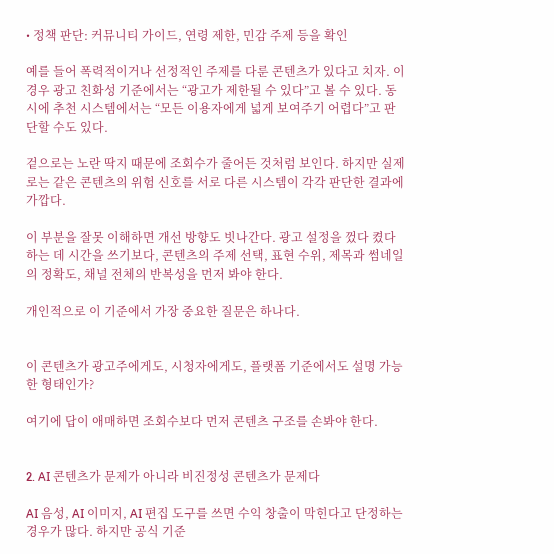• 정책 판단: 커뮤니티 가이드, 연령 제한, 민감 주제 등을 확인

예를 들어 폭력적이거나 선정적인 주제를 다룬 콘텐츠가 있다고 치자. 이 경우 광고 친화성 기준에서는 “광고가 제한될 수 있다”고 볼 수 있다. 동시에 추천 시스템에서는 “모든 이용자에게 넓게 보여주기 어렵다”고 판단할 수도 있다.

겉으로는 노란 딱지 때문에 조회수가 줄어든 것처럼 보인다. 하지만 실제로는 같은 콘텐츠의 위험 신호를 서로 다른 시스템이 각각 판단한 결과에 가깝다.

이 부분을 잘못 이해하면 개선 방향도 빗나간다. 광고 설정을 껐다 켰다 하는 데 시간을 쓰기보다, 콘텐츠의 주제 선택, 표현 수위, 제목과 썸네일의 정확도, 채널 전체의 반복성을 먼저 봐야 한다.

개인적으로 이 기준에서 가장 중요한 질문은 하나다.


이 콘텐츠가 광고주에게도, 시청자에게도, 플랫폼 기준에서도 설명 가능한 형태인가?

여기에 답이 애매하면 조회수보다 먼저 콘텐츠 구조를 손봐야 한다.


2. AI 콘텐츠가 문제가 아니라 비진정성 콘텐츠가 문제다

AI 음성, AI 이미지, AI 편집 도구를 쓰면 수익 창출이 막힌다고 단정하는 경우가 많다. 하지만 공식 기준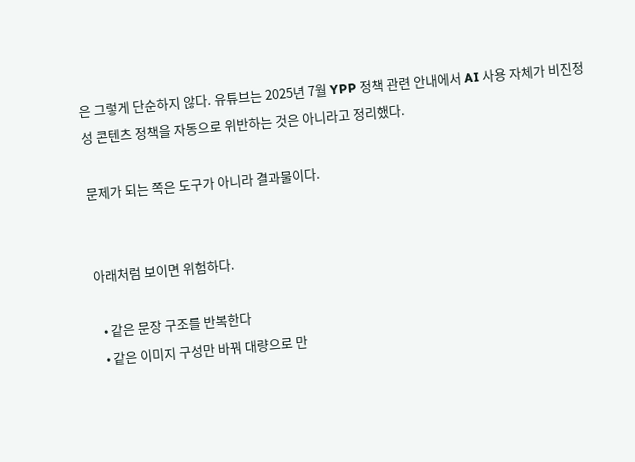은 그렇게 단순하지 않다. 유튜브는 2025년 7월 YPP 정책 관련 안내에서 AI 사용 자체가 비진정성 콘텐츠 정책을 자동으로 위반하는 것은 아니라고 정리했다.

문제가 되는 쪽은 도구가 아니라 결과물이다.


아래처럼 보이면 위험하다.

  • 같은 문장 구조를 반복한다
  • 같은 이미지 구성만 바꿔 대량으로 만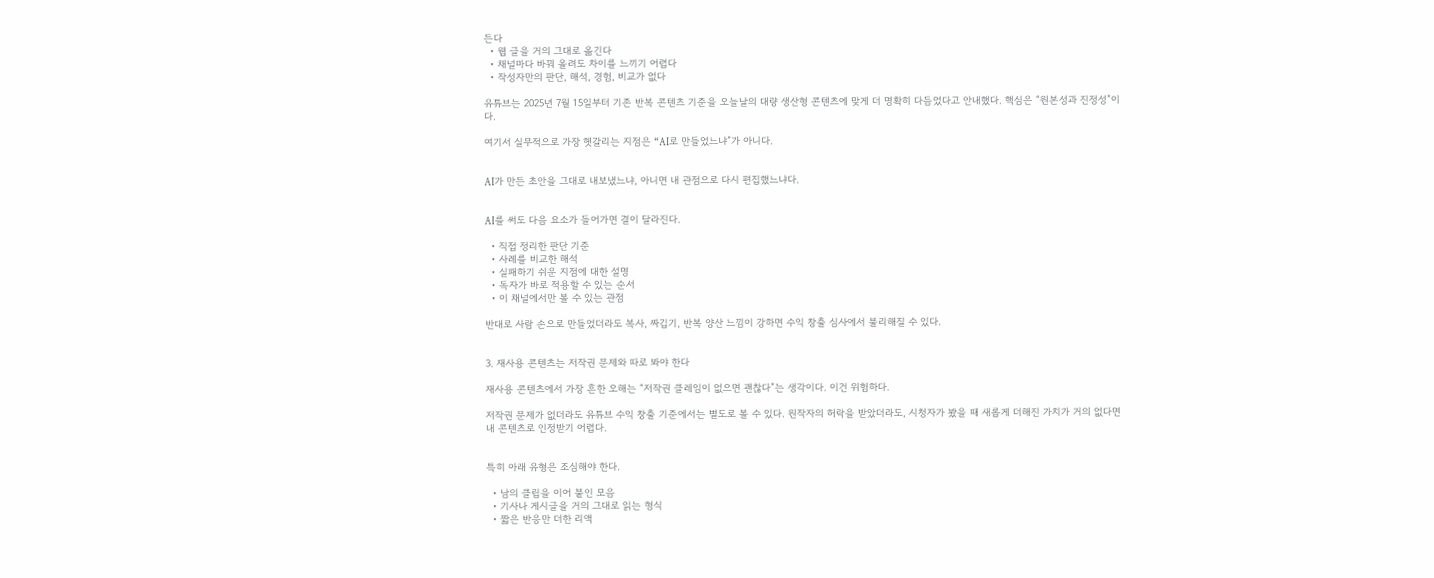든다
  • 웹 글을 거의 그대로 옮긴다
  • 채널마다 바꿔 올려도 차이를 느끼기 어렵다
  • 작성자만의 판단, 해석, 경험, 비교가 없다

유튜브는 2025년 7월 15일부터 기존 반복 콘텐츠 기준을 오늘날의 대량 생산형 콘텐츠에 맞게 더 명확히 다듬었다고 안내했다. 핵심은 “원본성과 진정성”이다.

여기서 실무적으로 가장 헷갈리는 지점은 “AI로 만들었느냐”가 아니다.


AI가 만든 초안을 그대로 내보냈느냐, 아니면 내 관점으로 다시 편집했느냐다.


AI를 써도 다음 요소가 들어가면 결이 달라진다.

  • 직접 정리한 판단 기준
  • 사례를 비교한 해석
  • 실패하기 쉬운 지점에 대한 설명
  • 독자가 바로 적용할 수 있는 순서
  • 이 채널에서만 볼 수 있는 관점

반대로 사람 손으로 만들었더라도 복사, 짜깁기, 반복 양산 느낌이 강하면 수익 창출 심사에서 불리해질 수 있다.


3. 재사용 콘텐츠는 저작권 문제와 따로 봐야 한다

재사용 콘텐츠에서 가장 흔한 오해는 “저작권 클레임이 없으면 괜찮다”는 생각이다. 이건 위험하다.

저작권 문제가 없더라도 유튜브 수익 창출 기준에서는 별도로 볼 수 있다. 원작자의 허락을 받았더라도, 시청자가 봤을 때 새롭게 더해진 가치가 거의 없다면 내 콘텐츠로 인정받기 어렵다.


특히 아래 유형은 조심해야 한다.

  • 남의 클립을 이어 붙인 모음
  • 기사나 게시글을 거의 그대로 읽는 형식
  • 짧은 반응만 더한 리액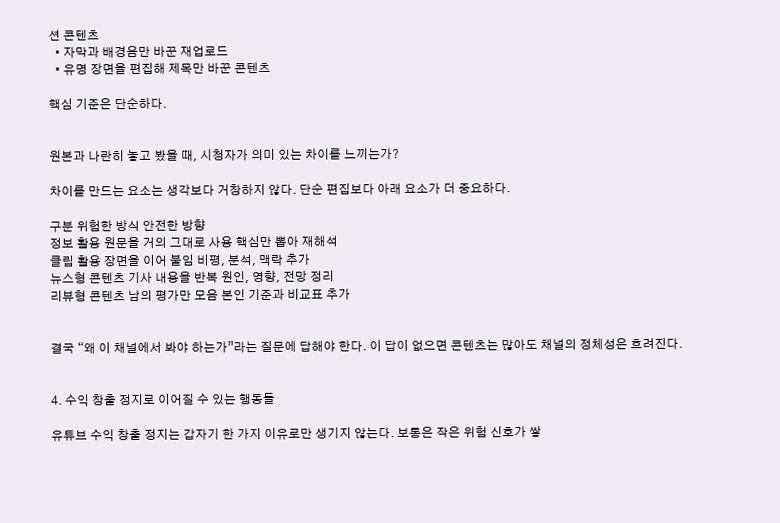션 콘텐츠
  • 자막과 배경음만 바꾼 재업로드
  • 유명 장면을 편집해 제목만 바꾼 콘텐츠

핵심 기준은 단순하다.


원본과 나란히 놓고 봤을 때, 시청자가 의미 있는 차이를 느끼는가?

차이를 만드는 요소는 생각보다 거창하지 않다. 단순 편집보다 아래 요소가 더 중요하다.

구분 위험한 방식 안전한 방향
정보 활용 원문을 거의 그대로 사용 핵심만 뽑아 재해석
클립 활용 장면을 이어 붙임 비평, 분석, 맥락 추가
뉴스형 콘텐츠 기사 내용을 반복 원인, 영향, 전망 정리
리뷰형 콘텐츠 남의 평가만 모음 본인 기준과 비교표 추가


결국 “왜 이 채널에서 봐야 하는가”라는 질문에 답해야 한다. 이 답이 없으면 콘텐츠는 많아도 채널의 정체성은 흐려진다.


4. 수익 창출 정지로 이어질 수 있는 행동들

유튜브 수익 창출 정지는 갑자기 한 가지 이유로만 생기지 않는다. 보통은 작은 위험 신호가 쌓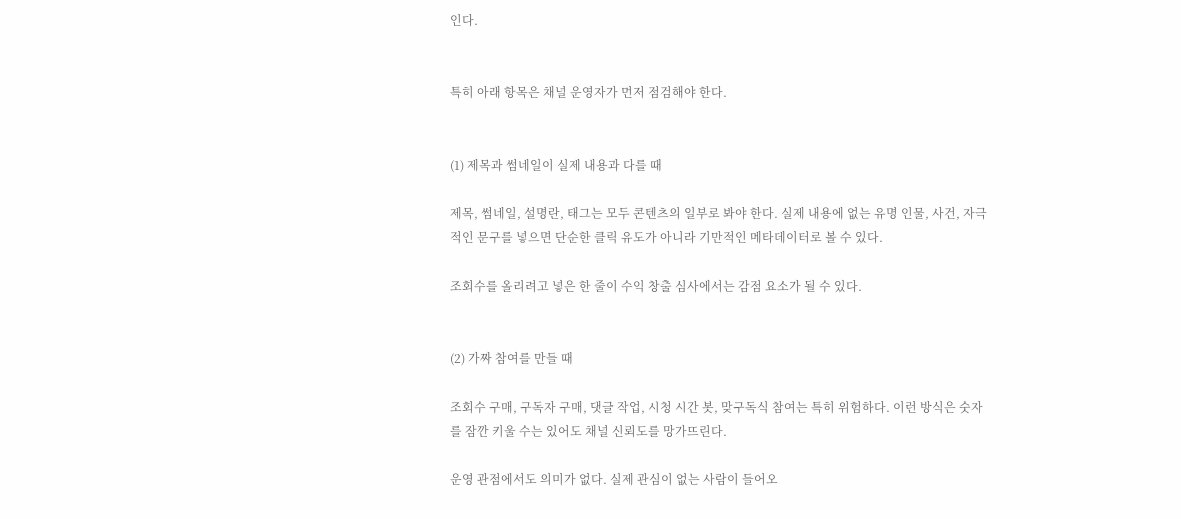인다.


특히 아래 항목은 채널 운영자가 먼저 점검해야 한다.


(1) 제목과 썸네일이 실제 내용과 다를 때

제목, 썸네일, 설명란, 태그는 모두 콘텐츠의 일부로 봐야 한다. 실제 내용에 없는 유명 인물, 사건, 자극적인 문구를 넣으면 단순한 클릭 유도가 아니라 기만적인 메타데이터로 볼 수 있다.

조회수를 올리려고 넣은 한 줄이 수익 창출 심사에서는 감점 요소가 될 수 있다.


(2) 가짜 참여를 만들 때

조회수 구매, 구독자 구매, 댓글 작업, 시청 시간 봇, 맞구독식 참여는 특히 위험하다. 이런 방식은 숫자를 잠깐 키울 수는 있어도 채널 신뢰도를 망가뜨린다.

운영 관점에서도 의미가 없다. 실제 관심이 없는 사람이 들어오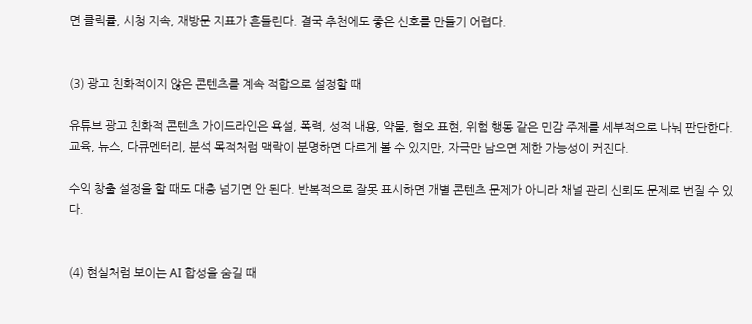면 클릭률, 시청 지속, 재방문 지표가 흔들린다. 결국 추천에도 좋은 신호를 만들기 어렵다.


(3) 광고 친화적이지 않은 콘텐츠를 계속 적합으로 설정할 때

유튜브 광고 친화적 콘텐츠 가이드라인은 욕설, 폭력, 성적 내용, 약물, 혐오 표현, 위험 행동 같은 민감 주제를 세부적으로 나눠 판단한다. 교육, 뉴스, 다큐멘터리, 분석 목적처럼 맥락이 분명하면 다르게 볼 수 있지만, 자극만 남으면 제한 가능성이 커진다.

수익 창출 설정을 할 때도 대충 넘기면 안 된다. 반복적으로 잘못 표시하면 개별 콘텐츠 문제가 아니라 채널 관리 신뢰도 문제로 번질 수 있다.


(4) 현실처럼 보이는 AI 합성을 숨길 때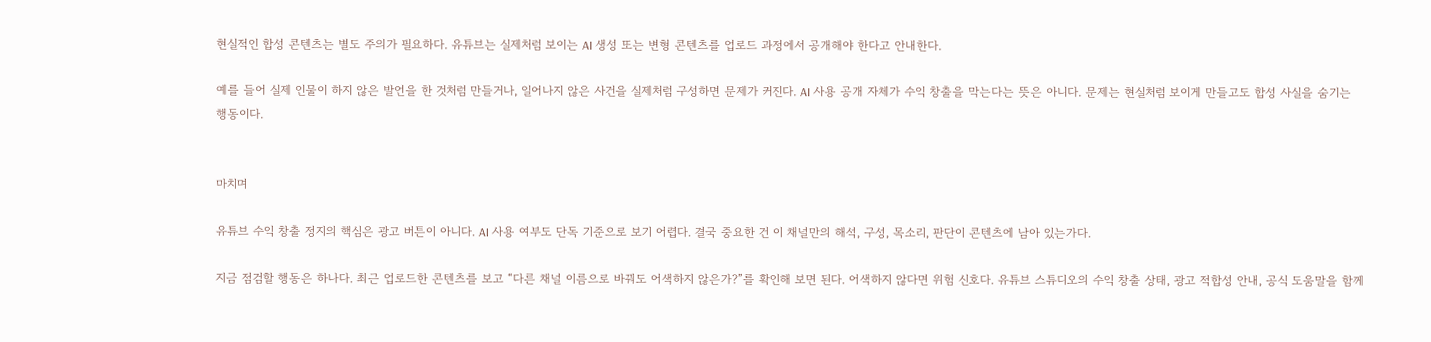현실적인 합성 콘텐츠는 별도 주의가 필요하다. 유튜브는 실제처럼 보이는 AI 생성 또는 변형 콘텐츠를 업로드 과정에서 공개해야 한다고 안내한다.

예를 들어 실제 인물이 하지 않은 발언을 한 것처럼 만들거나, 일어나지 않은 사건을 실제처럼 구성하면 문제가 커진다. AI 사용 공개 자체가 수익 창출을 막는다는 뜻은 아니다. 문제는 현실처럼 보이게 만들고도 합성 사실을 숨기는 행동이다.


마치며

유튜브 수익 창출 정지의 핵심은 광고 버튼이 아니다. AI 사용 여부도 단독 기준으로 보기 어렵다. 결국 중요한 건 이 채널만의 해석, 구성, 목소리, 판단이 콘텐츠에 남아 있는가다.

지금 점검할 행동은 하나다. 최근 업로드한 콘텐츠를 보고 “다른 채널 이름으로 바꿔도 어색하지 않은가?”를 확인해 보면 된다. 어색하지 않다면 위험 신호다. 유튜브 스튜디오의 수익 창출 상태, 광고 적합성 안내, 공식 도움말을 함께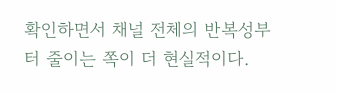확인하면서 채널 전체의 반복성부터 줄이는 쪽이 더 현실적이다.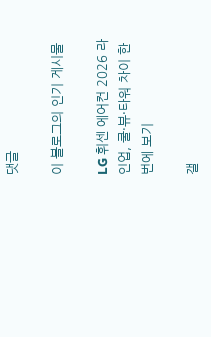댓글

이 블로그의 인기 게시물

LG 휘센 에어컨 2026 라인업, 쿨·뷰·타워 차이 한 번에 보기

갤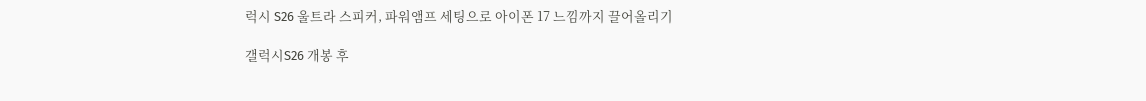럭시 S26 울트라 스피커, 파워앰프 세팅으로 아이폰 17 느낌까지 끌어올리기

갤럭시S26 개봉 후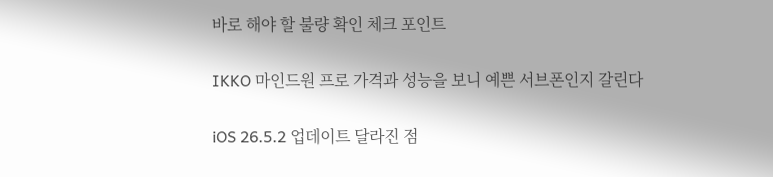바로 해야 할 불량 확인 체크 포인트

IKKO 마인드원 프로 가격과 성능을 보니 예쁜 서브폰인지 갈린다

iOS 26.5.2 업데이트 달라진 점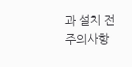과 설치 전 주의사항